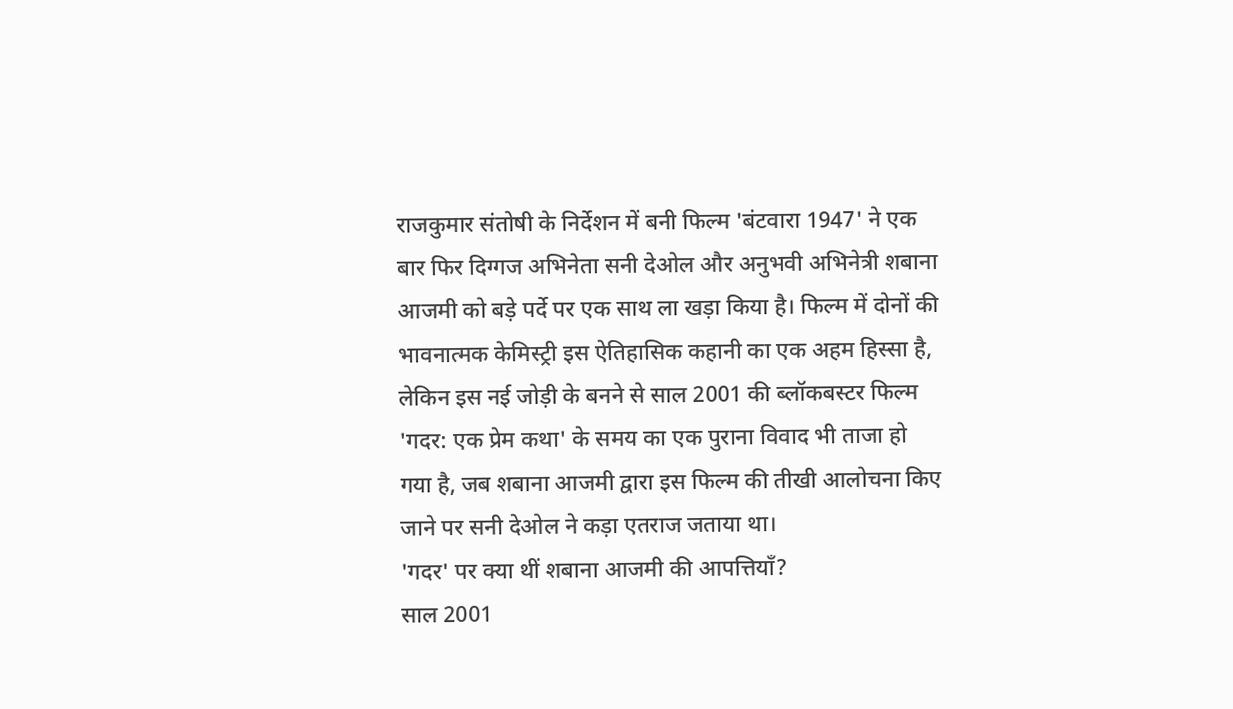राजकुमार संतोषी के निर्देशन में बनी फिल्म 'बंटवारा 1947' ने एक बार फिर दिग्गज अभिनेता सनी देओल और अनुभवी अभिनेत्री शबाना आजमी को बड़े पर्दे पर एक साथ ला खड़ा किया है। फिल्म में दोनों की भावनात्मक केमिस्ट्री इस ऐतिहासिक कहानी का एक अहम हिस्सा है, लेकिन इस नई जोड़ी के बनने से साल 2001 की ब्लॉकबस्टर फिल्म 'गदर: एक प्रेम कथा' के समय का एक पुराना विवाद भी ताजा हो गया है, जब शबाना आजमी द्वारा इस फिल्म की तीखी आलोचना किए जाने पर सनी देओल ने कड़ा एतराज जताया था।
'गदर' पर क्या थीं शबाना आजमी की आपत्तियाँ?
साल 2001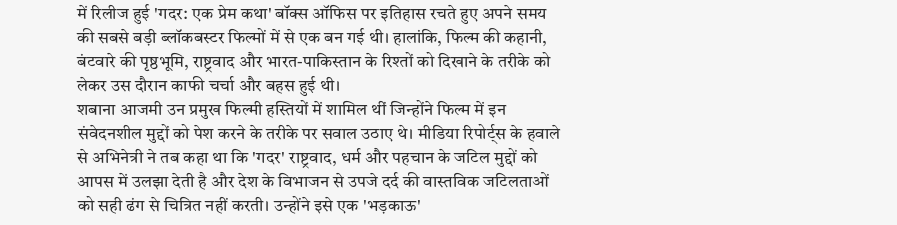में रिलीज हुई 'गदर: एक प्रेम कथा' बॉक्स ऑफिस पर इतिहास रचते हुए अपने समय की सबसे बड़ी ब्लॉकबस्टर फिल्मों में से एक बन गई थी। हालांकि, फिल्म की कहानी, बंटवारे की पृष्ठभूमि, राष्ट्रवाद और भारत-पाकिस्तान के रिश्तों को दिखाने के तरीके को लेकर उस दौरान काफी चर्चा और बहस हुई थी।
शबाना आजमी उन प्रमुख फिल्मी हस्तियों में शामिल थीं जिन्होंने फिल्म में इन संवेदनशील मुद्दों को पेश करने के तरीके पर सवाल उठाए थे। मीडिया रिपोर्ट्स के हवाले से अभिनेत्री ने तब कहा था कि 'गदर' राष्ट्रवाद, धर्म और पहचान के जटिल मुद्दों को आपस में उलझा देती है और देश के विभाजन से उपजे दर्द की वास्तविक जटिलताओं को सही ढंग से चित्रित नहीं करती। उन्होंने इसे एक 'भड़काऊ'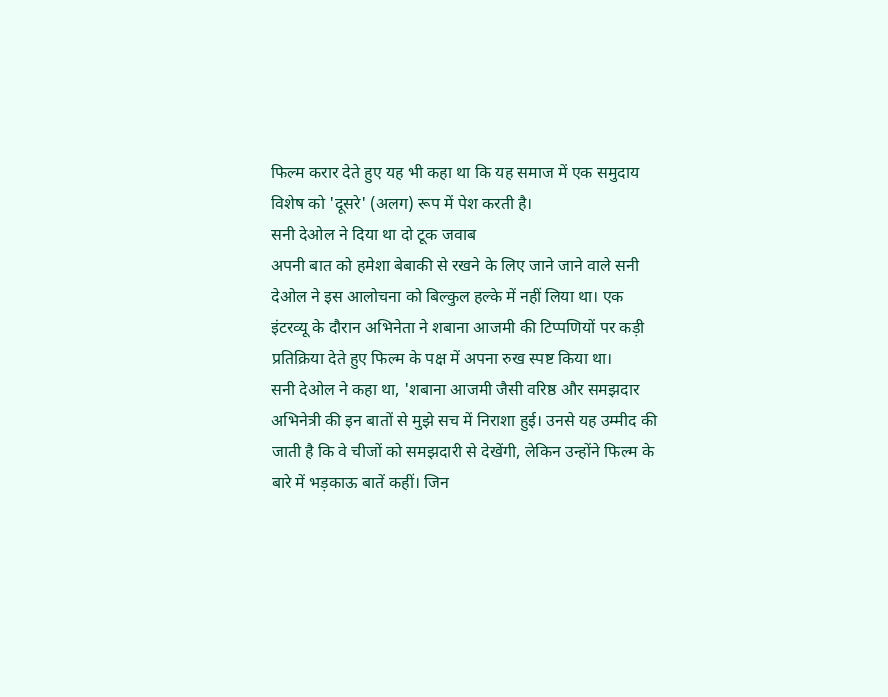फिल्म करार देते हुए यह भी कहा था कि यह समाज में एक समुदाय विशेष को 'दूसरे' (अलग) रूप में पेश करती है।
सनी देओल ने दिया था दो टूक जवाब
अपनी बात को हमेशा बेबाकी से रखने के लिए जाने जाने वाले सनी देओल ने इस आलोचना को बिल्कुल हल्के में नहीं लिया था। एक इंटरव्यू के दौरान अभिनेता ने शबाना आजमी की टिप्पणियों पर कड़ी प्रतिक्रिया देते हुए फिल्म के पक्ष में अपना रुख स्पष्ट किया था।
सनी देओल ने कहा था, 'शबाना आजमी जैसी वरिष्ठ और समझदार अभिनेत्री की इन बातों से मुझे सच में निराशा हुई। उनसे यह उम्मीद की जाती है कि वे चीजों को समझदारी से देखेंगी, लेकिन उन्होंने फिल्म के बारे में भड़काऊ बातें कहीं। जिन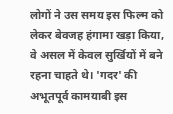लोगों ने उस समय इस फिल्म को लेकर बेवजह हंगामा खड़ा किया, वे असल में केवल सुर्खियों में बने रहना चाहते थे। 'गदर' की अभूतपूर्व कामयाबी इस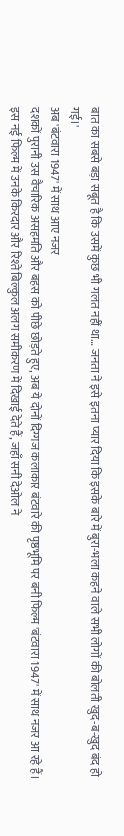बात का सबसे बड़ा सबूत है कि उसमें कुछ भी गलत नहीं था… जनता ने इसे इतना प्यार दिया कि इसके बारे में बुरा-भला कहने वाले सभी लोगों की बोलती खुद-ब-खुद बंद हो गई।'
अब 'बंटवारा 1947' में साथ आए नजर
दशकों पुरानी उस वैचारिक असहमति और बहस को पीछे छोड़ते हुए, अब ये दोनों दिग्गज कलाकार बंटवारे की पृष्ठभूमि पर बनी फिल्म 'बंटवारा 1947' में साथ नजर आ रहे हैं। इस नई फिल्म में उनके किरदार और रिश्ते बिल्कुल अलग समीकरण में दिखाई देते हैं, जहाँ सनी देओल ने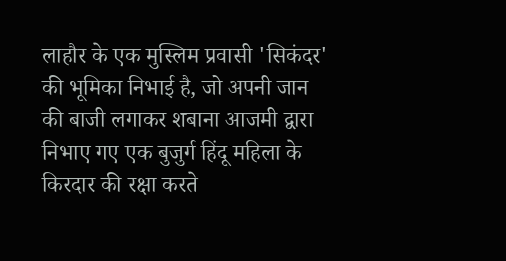लाहौर के एक मुस्लिम प्रवासी 'सिकंदर' की भूमिका निभाई है, जो अपनी जान की बाजी लगाकर शबाना आजमी द्वारा निभाए गए एक बुजुर्ग हिंदू महिला के किरदार की रक्षा करते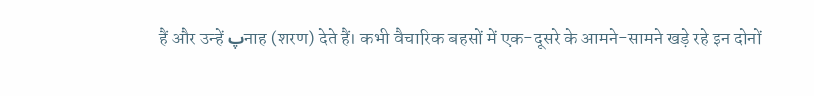हैं और उन्हें پनाह (शरण) देते हैं। कभी वैचारिक बहसों में एक-दूसरे के आमने-सामने खड़े रहे इन दोनों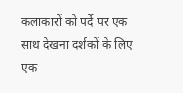कलाकारों को पर्दे पर एक साथ देखना दर्शकों के लिए एक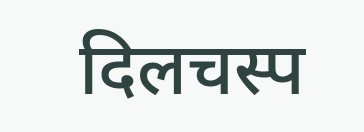दिलचस्प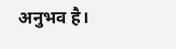अनुभव है।